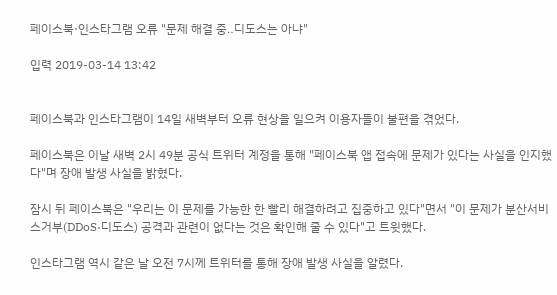페이스북·인스타그램 오류 "문제 해결 중‥디도스는 아냐"

입력 2019-03-14 13:42


페이스북과 인스타그램이 14일 새벽부터 오류 현상을 일으켜 이용자들이 불편을 겪었다.

페이스북은 이날 새벽 2시 49분 공식 트위터 계정을 통해 "페이스북 앱 접속에 문제가 있다는 사실을 인지했다"며 장애 발생 사실을 밝혔다.

잠시 뒤 페이스북은 "우리는 이 문제를 가능한 한 빨리 해결하려고 집중하고 있다"면서 "이 문제가 분산서비스거부(DDoS·디도스) 공격과 관련이 없다는 것은 확인해 줄 수 있다"고 트윗했다.

인스타그램 역시 같은 날 오전 7시께 트위터를 통해 장애 발생 사실을 알렸다.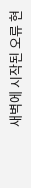새벽에 시작된 오류 현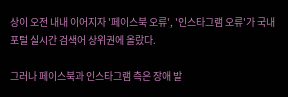상이 오전 내내 이어지자 '페이스북 오류', '인스타그램 오류'가 국내 포털 실시간 검색어 상위권에 올랐다.

그러나 페이스북과 인스타그램 측은 장애 발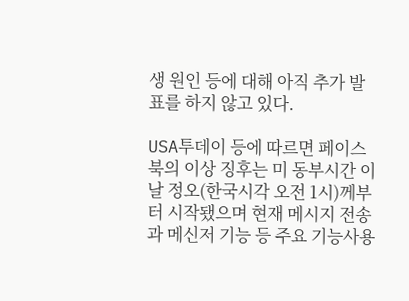생 원인 등에 대해 아직 추가 발표를 하지 않고 있다.

USA투데이 등에 따르면 페이스북의 이상 징후는 미 동부시간 이날 정오(한국시각 오전 1시)께부터 시작됐으며 현재 메시지 전송과 메신저 기능 등 주요 기능사용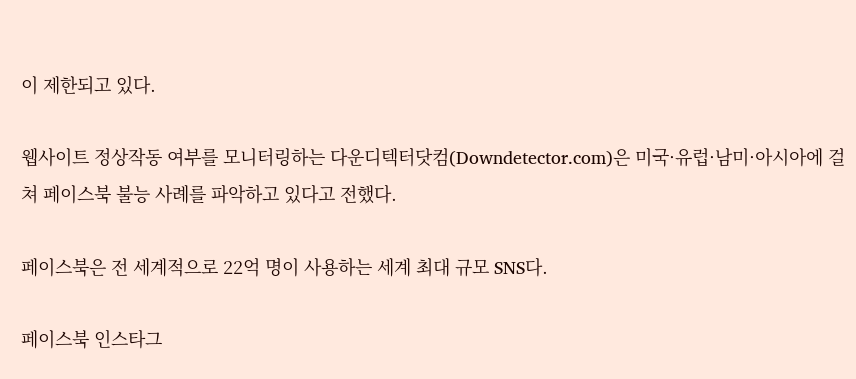이 제한되고 있다.

웹사이트 정상작동 여부를 모니터링하는 다운디텍터닷컴(Downdetector.com)은 미국·유럽·남미·아시아에 걸쳐 페이스북 불능 사례를 파악하고 있다고 전했다.

페이스북은 전 세계적으로 22억 명이 사용하는 세계 최대 규모 SNS다.

페이스북 인스타그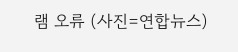램 오류 (사진=연합뉴스)